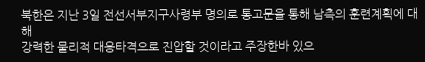북한은 지난 3일 전선서부지구사령부 명의로 통고문을 통해 남측의 훈련계획에 대해
강력한 물리적 대응타격으로 진압할 것이라고 주장한바 있으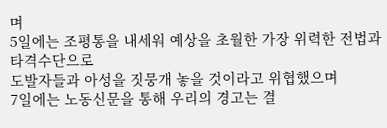며
5일에는 조평통을 내세워 예상을 초월한 가장 위력한 전법과 타격수단으로
도발자들과 아성을 짓뭉개 놓을 것이라고 위협했으며
7일에는 노동신문을 통해 우리의 경고는 결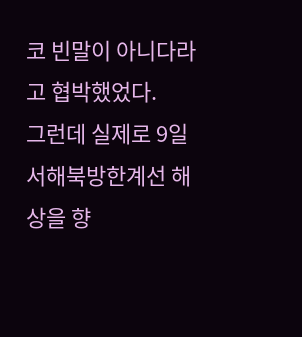코 빈말이 아니다라고 협박했었다.
그런데 실제로 9일 서해북방한계선 해상을 향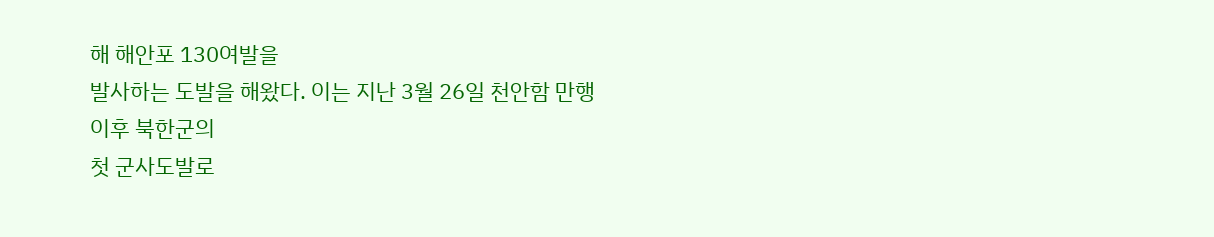해 해안포 130여발을
발사하는 도발을 해왔다. 이는 지난 3월 26일 천안함 만행이후 북한군의
첫 군사도발로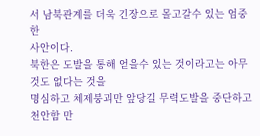서 남북관계를 더욱 긴장으로 몰고갈수 있는 엄중한
사안이다.
북한은 도발을 통해 얻을수 있는 것이라고는 아무것도 없다는 것을
명심하고 체제붕괴만 앞당길 무력도발을 중단하고
천안함 만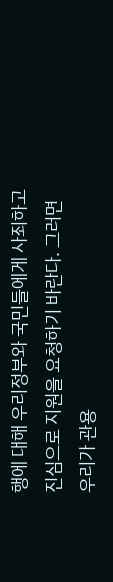행에 대해 우리정부와 국민들에게 사죄하고
진심으로 지원을 요청하기 바란다. 그러면
우리가 관용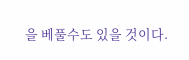을 베풀수도 있을 것이다.